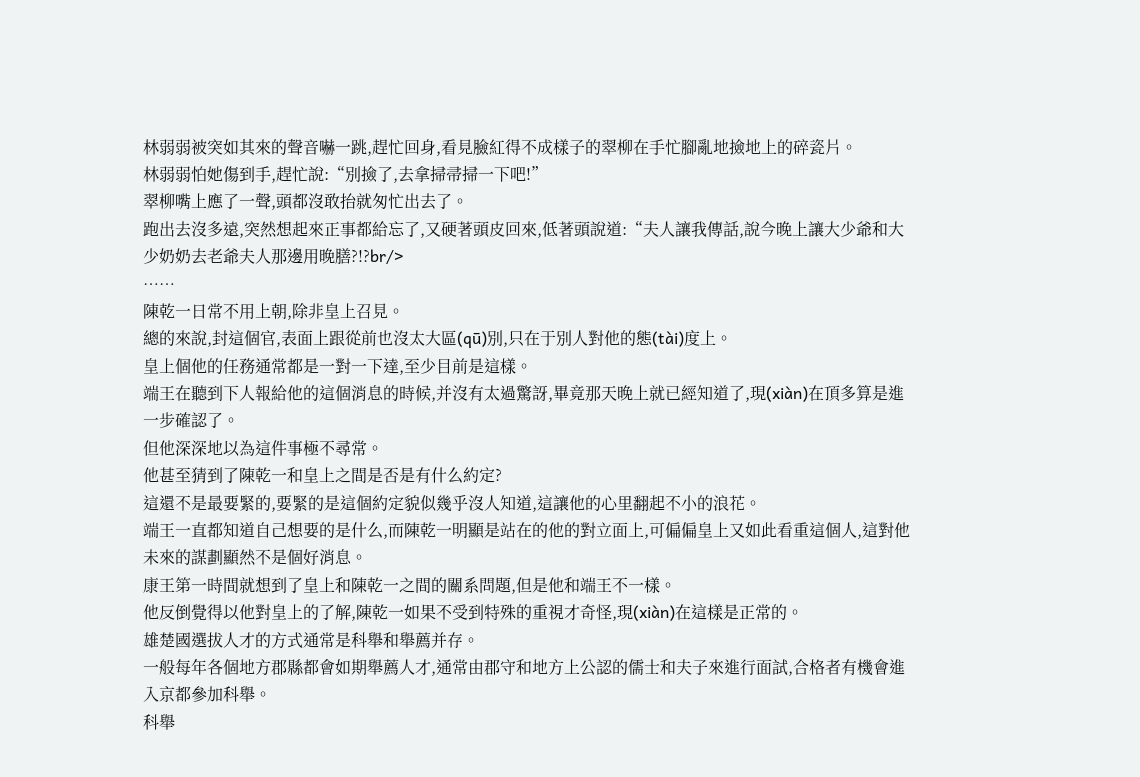林弱弱被突如其來的聲音嚇一跳,趕忙回身,看見臉紅得不成樣子的翠柳在手忙腳亂地撿地上的碎瓷片。
林弱弱怕她傷到手,趕忙說:“別撿了,去拿掃帚掃一下吧!”
翠柳嘴上應了一聲,頭都沒敢抬就匆忙出去了。
跑出去沒多遠,突然想起來正事都給忘了,又硬著頭皮回來,低著頭說道:“夫人讓我傳話,說今晚上讓大少爺和大少奶奶去老爺夫人那邊用晚膳?!?br/>
……
陳乾一日常不用上朝,除非皇上召見。
總的來說,封這個官,表面上跟從前也沒太大區(qū)別,只在于別人對他的態(tài)度上。
皇上個他的任務通常都是一對一下達,至少目前是這樣。
端王在聽到下人報給他的這個消息的時候,并沒有太過驚訝,畢竟那天晚上就已經知道了,現(xiàn)在頂多算是進一步確認了。
但他深深地以為這件事極不尋常。
他甚至猜到了陳乾一和皇上之間是否是有什么約定?
這還不是最要緊的,要緊的是這個約定貌似幾乎沒人知道,這讓他的心里翻起不小的浪花。
端王一直都知道自己想要的是什么,而陳乾一明顯是站在的他的對立面上,可偏偏皇上又如此看重這個人,這對他未來的謀劃顯然不是個好消息。
康王第一時間就想到了皇上和陳乾一之間的關系問題,但是他和端王不一樣。
他反倒覺得以他對皇上的了解,陳乾一如果不受到特殊的重視才奇怪,現(xiàn)在這樣是正常的。
雄楚國選拔人才的方式通常是科舉和舉薦并存。
一般每年各個地方郡縣都會如期舉薦人才,通常由郡守和地方上公認的儒士和夫子來進行面試,合格者有機會進入京都參加科舉。
科舉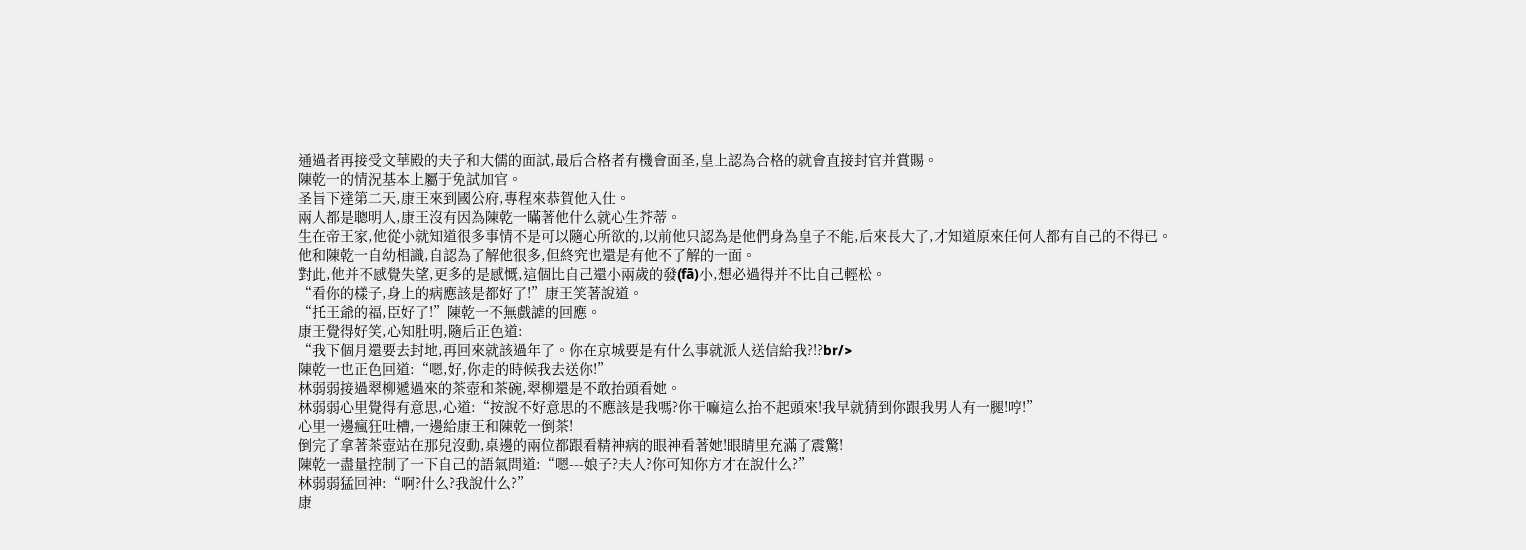通過者再接受文華殿的夫子和大儒的面試,最后合格者有機會面圣,皇上認為合格的就會直接封官并賞賜。
陳乾一的情況基本上屬于免試加官。
圣旨下達第二天,康王來到國公府,專程來恭賀他入仕。
兩人都是聰明人,康王沒有因為陳乾一瞞著他什么就心生芥蒂。
生在帝王家,他從小就知道很多事情不是可以隨心所欲的,以前他只認為是他們身為皇子不能,后來長大了,才知道原來任何人都有自己的不得已。
他和陳乾一自幼相識,自認為了解他很多,但終究也還是有他不了解的一面。
對此,他并不感覺失望,更多的是感慨,這個比自己還小兩歲的發(fā)小,想必過得并不比自己輕松。
“看你的樣子,身上的病應該是都好了!”康王笑著說道。
“托王爺的福,臣好了!”陳乾一不無戲謔的回應。
康王覺得好笑,心知肚明,隨后正色道:
“我下個月還要去封地,再回來就該過年了。你在京城要是有什么事就派人送信給我?!?br/>
陳乾一也正色回道:“嗯,好,你走的時候我去送你!”
林弱弱接過翠柳遞過來的茶壺和茶碗,翠柳還是不敢抬頭看她。
林弱弱心里覺得有意思,心道:“按說不好意思的不應該是我嗎?你干嘛這么抬不起頭來!我早就猜到你跟我男人有一腿!哼!”
心里一邊瘋狂吐槽,一邊給康王和陳乾一倒茶!
倒完了拿著茶壺站在那兒沒動,桌邊的兩位都跟看精神病的眼神看著她!眼睛里充滿了震驚!
陳乾一盡量控制了一下自己的語氣問道:“嗯---娘子?夫人?你可知你方才在說什么?”
林弱弱猛回神:“啊?什么?我說什么?”
康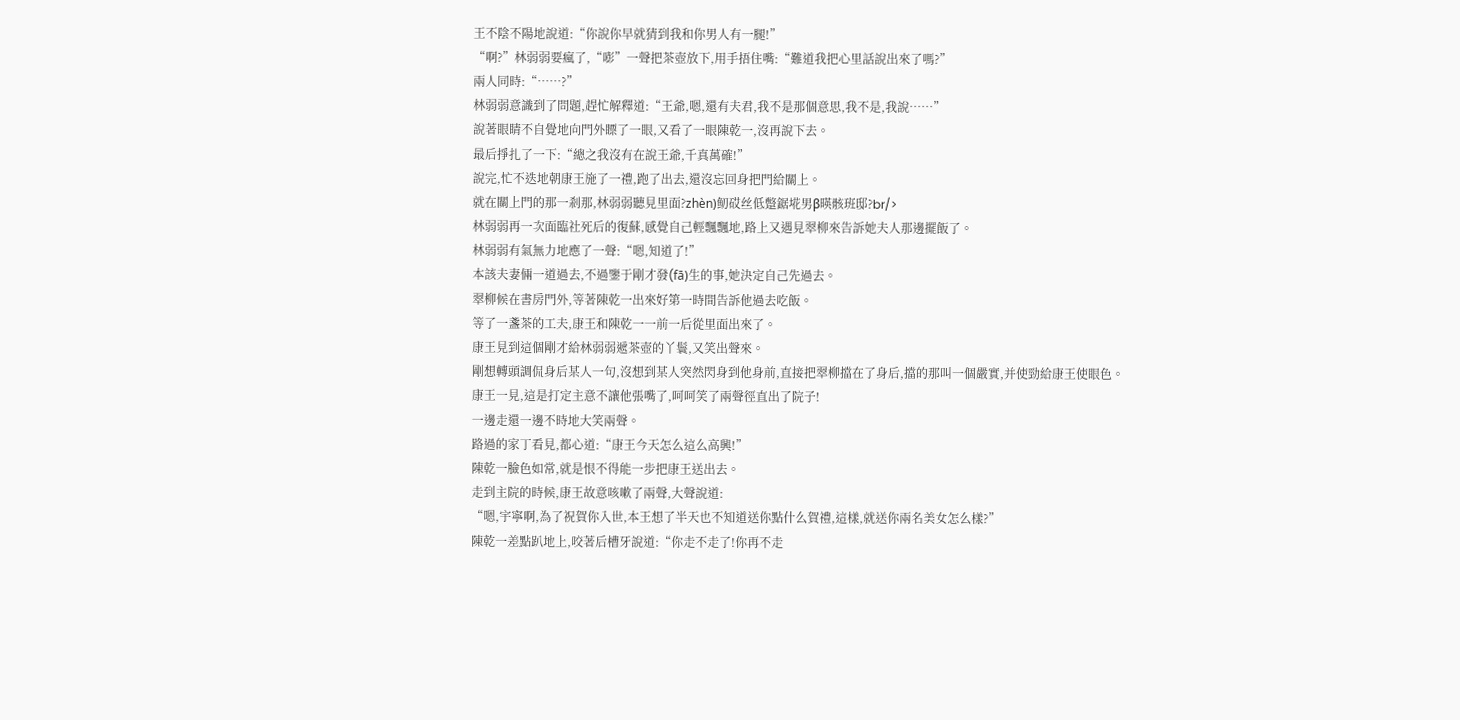王不陰不陽地說道:“你說你早就猜到我和你男人有一腿!”
“啊?”林弱弱要瘋了,“嘭”一聲把茶壺放下,用手捂住嘴:“難道我把心里話說出來了嗎?”
兩人同時:“……?”
林弱弱意識到了問題,趕忙解釋道:“王爺,嗯,還有夫君,我不是那個意思,我不是,我說……”
說著眼睛不自覺地向門外瞟了一眼,又看了一眼陳乾一,沒再說下去。
最后掙扎了一下:“總之我沒有在說王爺,千真萬確!”
說完,忙不迭地朝康王施了一禮,跑了出去,還沒忘回身把門給關上。
就在關上門的那一剎那,林弱弱聽見里面?zhèn)鱽砹丝低蹩鋸埖男β暎骸班邸?br/>
林弱弱再一次面臨社死后的復蘇,感覺自己輕飄飄地,路上又遇見翠柳來告訴她夫人那邊擺飯了。
林弱弱有氣無力地應了一聲:“嗯,知道了!”
本該夫妻倆一道過去,不過鑒于剛才發(fā)生的事,她決定自己先過去。
翠柳候在書房門外,等著陳乾一出來好第一時間告訴他過去吃飯。
等了一盞茶的工夫,康王和陳乾一一前一后從里面出來了。
康王見到這個剛才給林弱弱遞茶壺的丫鬟,又笑出聲來。
剛想轉頭調侃身后某人一句,沒想到某人突然閃身到他身前,直接把翠柳擋在了身后,擋的那叫一個嚴實,并使勁給康王使眼色。
康王一見,這是打定主意不讓他張嘴了,呵呵笑了兩聲徑直出了院子!
一邊走還一邊不時地大笑兩聲。
路過的家丁看見,都心道:“康王今天怎么這么高興!”
陳乾一臉色如常,就是恨不得能一步把康王送出去。
走到主院的時候,康王故意咳嗽了兩聲,大聲說道:
“嗯,宇寧啊,為了祝賀你入世,本王想了半天也不知道送你點什么賀禮,這樣,就送你兩名美女怎么樣?”
陳乾一差點趴地上,咬著后槽牙說道:“你走不走了!你再不走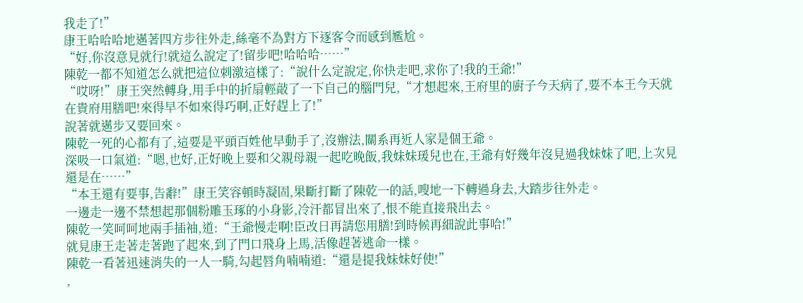我走了!”
康王哈哈哈地邁著四方步往外走,絲毫不為對方下逐客令而感到尷尬。
“好,你沒意見就行!就這么說定了!留步吧!哈哈哈……”
陳乾一都不知道怎么就把這位刺激這樣了:“說什么定說定,你快走吧,求你了!我的王爺!”
“哎呀!”康王突然轉身,用手中的折扇輕敲了一下自己的腦門兒,“才想起來,王府里的廚子今天病了,要不本王今天就在貴府用膳吧!來得早不如來得巧啊,正好趕上了!”
說著就邁步又要回來。
陳乾一死的心都有了,這要是平頭百姓他早動手了,沒辦法,關系再近人家是個王爺。
深吸一口氣道:“嗯,也好,正好晚上要和父親母親一起吃晚飯,我妹妹瑗兒也在,王爺有好幾年沒見過我妹妹了吧,上次見還是在……”
“本王還有要事,告辭!”康王笑容頓時凝固,果斷打斷了陳乾一的話,嗖地一下轉過身去,大踏步往外走。
一邊走一邊不禁想起那個粉雕玉琢的小身影,冷汗都冒出來了,恨不能直接飛出去。
陳乾一笑呵呵地兩手插袖,道:“王爺慢走啊!臣改日再請您用膳!到時候再細說此事哈!”
就見康王走著走著跑了起來,到了門口飛身上馬,活像趕著逃命一樣。
陳乾一看著迅速消失的一人一騎,勾起唇角喃喃道:“還是提我妹妹好使!”
,